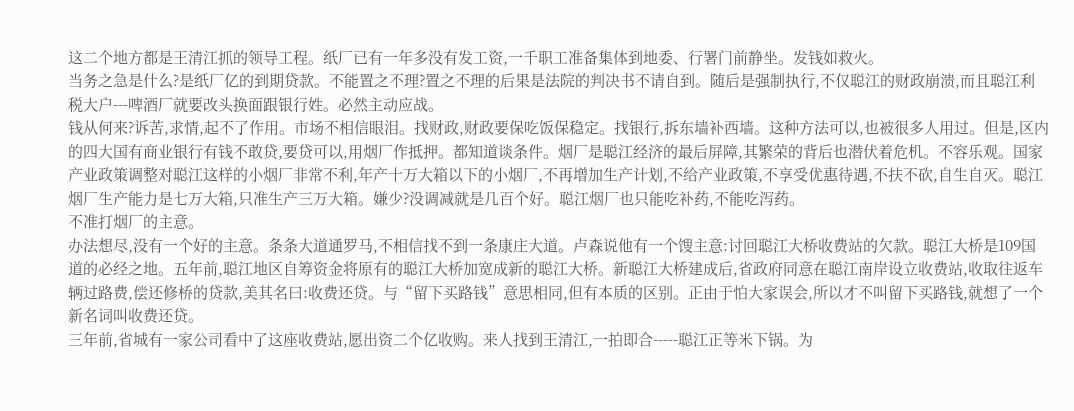这二个地方都是王清江抓的领导工程。纸厂已有一年多没有发工资,一千职工准备集体到地委、行署门前静坐。发钱如救火。
当务之急是什么?是纸厂亿的到期贷款。不能置之不理?置之不理的后果是法院的判决书不请自到。随后是强制执行,不仅聪江的财政崩溃,而且聪江利税大户---啤酒厂就要改头换面跟银行姓。必然主动应战。
钱从何来?诉苦,求情,起不了作用。市场不相信眼泪。找财政,财政要保吃饭保稳定。找银行,拆东墙补西墙。这种方法可以,也被很多人用过。但是,区内的四大国有商业银行有钱不敢贷,要贷可以,用烟厂作抵押。都知道谈条件。烟厂是聪江经济的最后屏障,其繁荣的背后也潜伏着危机。不容乐观。国家产业政策调整对聪江这样的小烟厂非常不利,年产十万大箱以下的小烟厂,不再增加生产计划,不给产业政策,不享受优惠待遇,不扶不砍,自生自灭。聪江烟厂生产能力是七万大箱,只准生产三万大箱。嫌少?没调减就是几百个好。聪江烟厂也只能吃补药,不能吃泻药。
不准打烟厂的主意。
办法想尽,没有一个好的主意。条条大道通罗马,不相信找不到一条康庄大道。卢森说他有一个馊主意:讨回聪江大桥收费站的欠款。聪江大桥是109国道的必经之地。五年前,聪江地区自筹资金将原有的聪江大桥加宽成新的聪江大桥。新聪江大桥建成后,省政府同意在聪江南岸设立收费站,收取往返车辆过路费,偿还修桥的贷款,美其名曰:收费还贷。与“留下买路钱”意思相同,但有本质的区别。正由于怕大家误会,所以才不叫留下买路钱,就想了一个新名词叫收费还贷。
三年前,省城有一家公司看中了这座收费站,愿出资二个亿收购。来人找到王清江,一拍即合-----聪江正等米下锅。为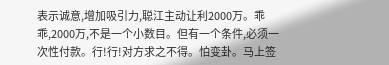表示诚意,增加吸引力,聪江主动让利2000万。乖乖,2000万,不是一个小数目。但有一个条件,必须一次性付款。行!行!对方求之不得。怕变卦。马上签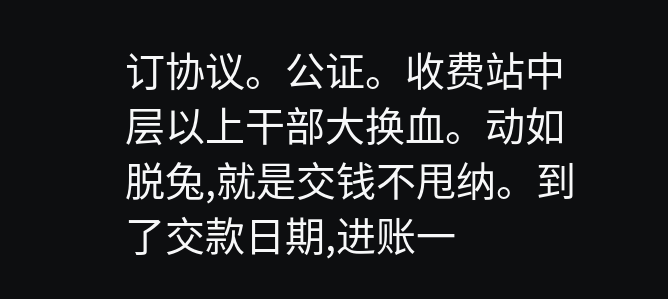订协议。公证。收费站中层以上干部大换血。动如脱兔,就是交钱不甩纳。到了交款日期,进账一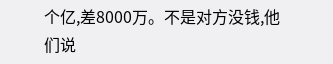个亿,差8000万。不是对方没钱,他们说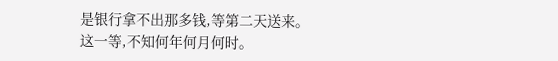是银行拿不出那多钱,等第二天送来。这一等,不知何年何月何时。